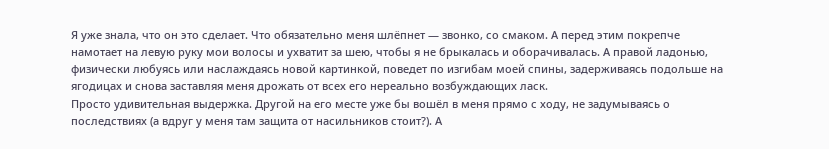Я уже знала, что он это сделает. Что обязательно меня шлёпнет — звонко, со смаком. А перед этим покрепче намотает на левую руку мои волосы и ухватит за шею, чтобы я не брыкалась и оборачивалась. А правой ладонью, физически любуясь или наслаждаясь новой картинкой, поведет по изгибам моей спины, задерживаясь подольше на ягодицах и снова заставляя меня дрожать от всех его нереально возбуждающих ласк.
Просто удивительная выдержка. Другой на его месте уже бы вошёл в меня прямо с ходу, не задумываясь о последствиях (а вдруг у меня там защита от насильников стоит?). А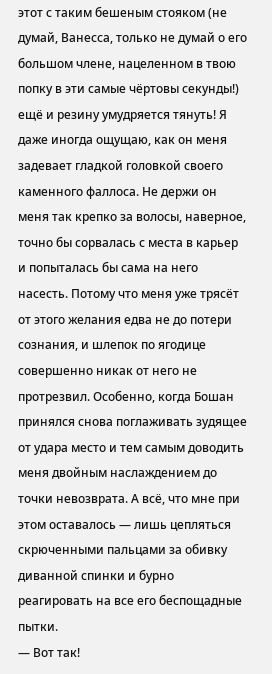этот с таким бешеным стояком (не думай, Ванесса, только не думай о его большом члене, нацеленном в твою попку в эти самые чёртовы секунды!) ещё и резину умудряется тянуть! Я даже иногда ощущаю, как он меня задевает гладкой головкой своего каменного фаллоса. Не держи он меня так крепко за волосы, наверное, точно бы сорвалась с места в карьер и попыталась бы сама на него насесть. Потому что меня уже трясёт от этого желания едва не до потери сознания, и шлепок по ягодице совершенно никак от него не протрезвил. Особенно, когда Бошан принялся снова поглаживать зудящее от удара место и тем самым доводить меня двойным наслаждением до точки невозврата. А всё, что мне при этом оставалось — лишь цепляться скрюченными пальцами за обивку диванной спинки и бурно реагировать на все его беспощадные пытки.
— Вот так!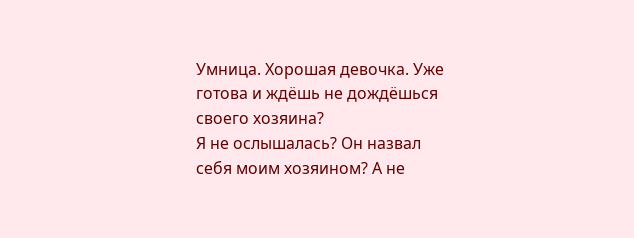Умница. Хорошая девочка. Уже готова и ждёшь не дождёшься своего хозяина?
Я не ослышалась? Он назвал себя моим хозяином? А не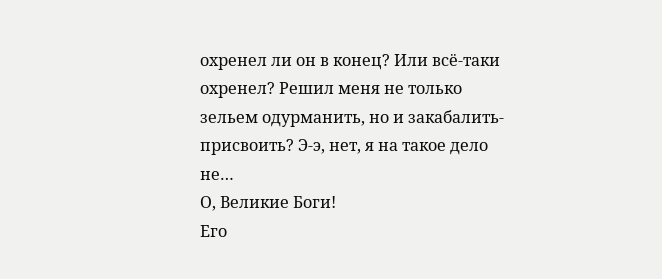охренел ли он в конец? Или всё-таки охренел? Решил меня не только зельем одурманить, но и закабалить-присвоить? Э-э, нет, я на такое дело не…
О, Великие Боги!
Его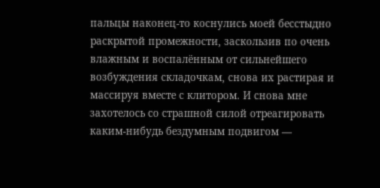пальцы наконец-то коснулись моей бесстыдно раскрытой промежности, заскользив по очень влажным и воспалённым от сильнейшего возбуждения складочкам, снова их растирая и массируя вместе с клитором. И снова мне захотелось со страшной силой отреагировать каким-нибудь бездумным подвигом —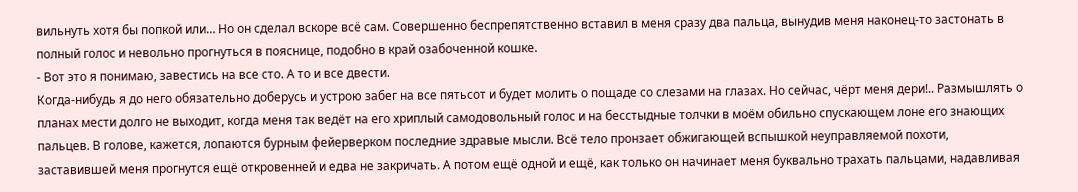вильнуть хотя бы попкой или… Но он сделал вскоре всё сам. Совершенно беспрепятственно вставил в меня сразу два пальца, вынудив меня наконец-то застонать в полный голос и невольно прогнуться в пояснице, подобно в край озабоченной кошке.
- Вот это я понимаю, завестись на все сто. А то и все двести.
Когда-нибудь я до него обязательно доберусь и устрою забег на все пятьсот и будет молить о пощаде со слезами на глазах. Но сейчас, чёрт меня дери!.. Размышлять о планах мести долго не выходит, когда меня так ведёт на его хриплый самодовольный голос и на бесстыдные толчки в моём обильно спускающем лоне его знающих пальцев. В голове, кажется, лопаются бурным фейерверком последние здравые мысли. Всё тело пронзает обжигающей вспышкой неуправляемой похоти, заставившей меня прогнутся ещё откровенней и едва не закричать. А потом ещё одной и ещё, как только он начинает меня буквально трахать пальцами, надавливая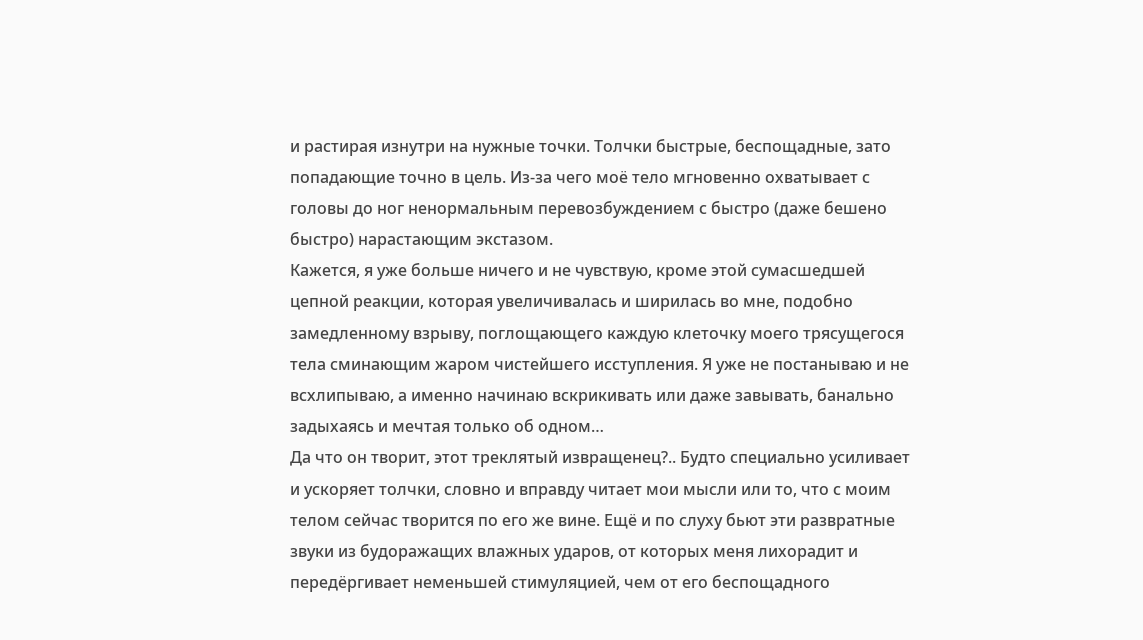и растирая изнутри на нужные точки. Толчки быстрые, беспощадные, зато попадающие точно в цель. Из-за чего моё тело мгновенно охватывает с головы до ног ненормальным перевозбуждением с быстро (даже бешено быстро) нарастающим экстазом.
Кажется, я уже больше ничего и не чувствую, кроме этой сумасшедшей цепной реакции, которая увеличивалась и ширилась во мне, подобно замедленному взрыву, поглощающего каждую клеточку моего трясущегося тела сминающим жаром чистейшего исступления. Я уже не постанываю и не всхлипываю, а именно начинаю вскрикивать или даже завывать, банально задыхаясь и мечтая только об одном…
Да что он творит, этот треклятый извращенец?.. Будто специально усиливает и ускоряет толчки, словно и вправду читает мои мысли или то, что с моим телом сейчас творится по его же вине. Ещё и по слуху бьют эти развратные звуки из будоражащих влажных ударов, от которых меня лихорадит и передёргивает неменьшей стимуляцией, чем от его беспощадного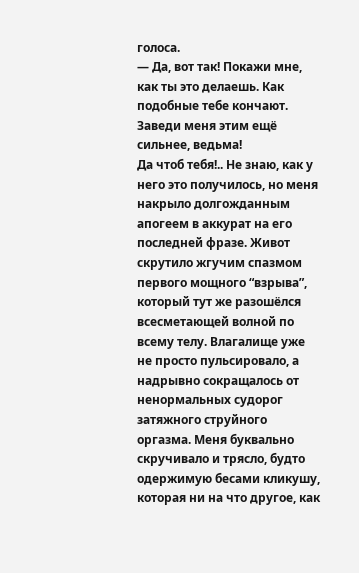голоса.
— Да, вот так! Покажи мне, как ты это делаешь. Как подобные тебе кончают. Заведи меня этим ещё сильнее, ведьма!
Да чтоб тебя!.. Не знаю, как у него это получилось, но меня накрыло долгожданным апогеем в аккурат на его последней фразе. Живот скрутило жгучим спазмом первого мощного “взрыва”, который тут же разошёлся всесметающей волной по всему телу. Влагалище уже не просто пульсировало, а надрывно сокращалось от ненормальных судорог затяжного струйного оргазма. Меня буквально скручивало и трясло, будто одержимую бесами кликушу, которая ни на что другое, как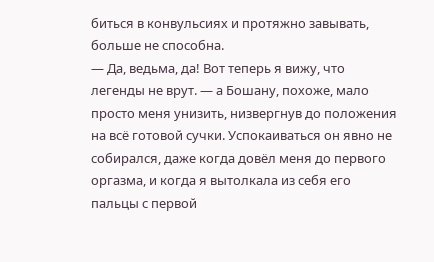биться в конвульсиях и протяжно завывать, больше не способна.
— Да, ведьма, да! Вот теперь я вижу, что легенды не врут. — а Бошану, похоже, мало просто меня унизить, низвергнув до положения на всё готовой сучки. Успокаиваться он явно не собирался, даже когда довёл меня до первого оргазма, и когда я вытолкала из себя его пальцы с первой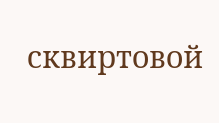сквиртовой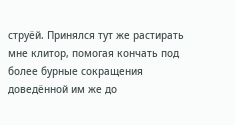струёй. Принялся тут же растирать мне клитор, помогая кончать под более бурные сокращения доведённой им же до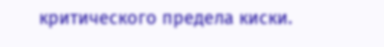критического предела киски.